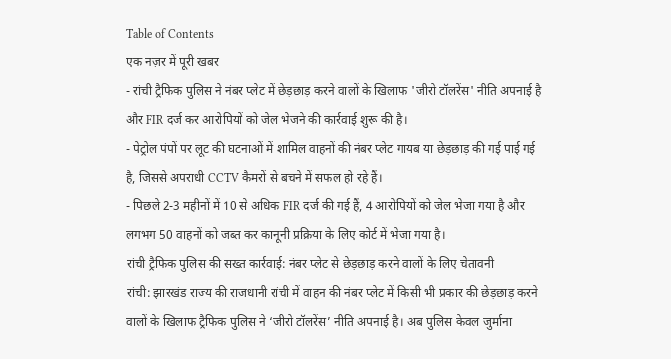Table of Contents
एक नज़र में पूरी खबर
- रांची ट्रैफिक पुलिस ने नंबर प्लेट में छेड़छाड़ करने वालों के खिलाफ 'जीरो टॉलरेंस' नीति अपनाई है और FIR दर्ज कर आरोपियों को जेल भेजने की कार्रवाई शुरू की है।
- पेट्रोल पंपों पर लूट की घटनाओं में शामिल वाहनों की नंबर प्लेट गायब या छेड़छाड़ की गई पाई गई है, जिससे अपराधी CCTV कैमरों से बचने में सफल हो रहे हैं।
- पिछले 2-3 महीनों में 10 से अधिक FIR दर्ज की गई हैं, 4 आरोपियों को जेल भेजा गया है और लगभग 50 वाहनों को जब्त कर कानूनी प्रक्रिया के लिए कोर्ट में भेजा गया है।
रांची ट्रैफिक पुलिस की सख्त कार्रवाई: नंबर प्लेट से छेड़छाड़ करने वालों के लिए चेतावनी
रांची: झारखंड राज्य की राजधानी रांची में वाहन की नंबर प्लेट में किसी भी प्रकार की छेड़छाड़ करने वालों के खिलाफ ट्रैफिक पुलिस ने ‘जीरो टॉलरेंस’ नीति अपनाई है। अब पुलिस केवल जुर्माना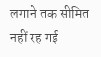लगाने तक सीमित नहीं रह गई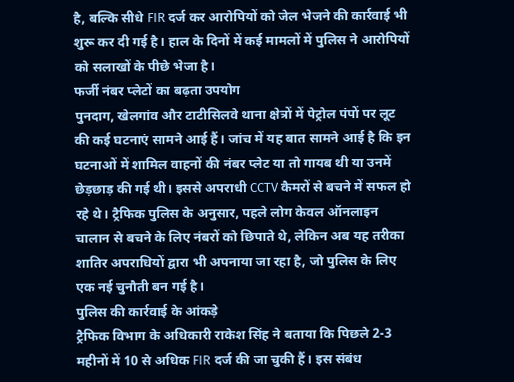है, बल्कि सीधे FIR दर्ज कर आरोपियों को जेल भेजने की कार्रवाई भी शुरू कर दी गई है। हाल के दिनों में कई मामलों में पुलिस ने आरोपियों को सलाखों के पीछे भेजा है।
फर्जी नंबर प्लेटों का बढ़ता उपयोग
पुनदाग, खेलगांव और टाटीसिलवे थाना क्षेत्रों में पेट्रोल पंपों पर लूट की कई घटनाएं सामने आई हैं। जांच में यह बात सामने आई है कि इन घटनाओं में शामिल वाहनों की नंबर प्लेट या तो गायब थी या उनमें छेड़छाड़ की गई थी। इससे अपराधी CCTV कैमरों से बचने में सफल हो रहे थे। ट्रैफिक पुलिस के अनुसार, पहले लोग केवल ऑनलाइन चालान से बचने के लिए नंबरों को छिपाते थे, लेकिन अब यह तरीका शातिर अपराधियों द्वारा भी अपनाया जा रहा है, जो पुलिस के लिए एक नई चुनौती बन गई है।
पुलिस की कार्रवाई के आंकड़े
ट्रैफिक विभाग के अधिकारी राकेश सिंह ने बताया कि पिछले 2-3 महीनों में 10 से अधिक FIR दर्ज की जा चुकी हैं। इस संबंध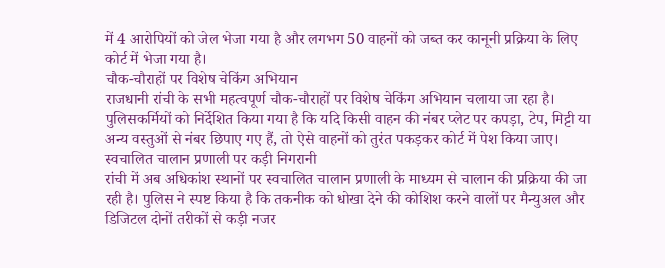में 4 आरोपियों को जेल भेजा गया है और लगभग 50 वाहनों को जब्त कर कानूनी प्रक्रिया के लिए कोर्ट में भेजा गया है।
चौक-चौराहों पर विशेष चेकिंग अभियान
राजधानी रांची के सभी महत्वपूर्ण चौक-चौराहों पर विशेष चेकिंग अभियान चलाया जा रहा है। पुलिसकर्मियों को निर्देशित किया गया है कि यदि किसी वाहन की नंबर प्लेट पर कपड़ा, टेप, मिट्टी या अन्य वस्तुओं से नंबर छिपाए गए हैं, तो ऐसे वाहनों को तुरंत पकड़कर कोर्ट में पेश किया जाए।
स्वचालित चालान प्रणाली पर कड़ी निगरानी
रांची में अब अधिकांश स्थानों पर स्वचालित चालान प्रणाली के माध्यम से चालान की प्रक्रिया की जा रही है। पुलिस ने स्पष्ट किया है कि तकनीक को धोखा देने की कोशिश करने वालों पर मैन्युअल और डिजिटल दोनों तरीकों से कड़ी नजर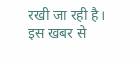रखी जा रही है।
इस खबर से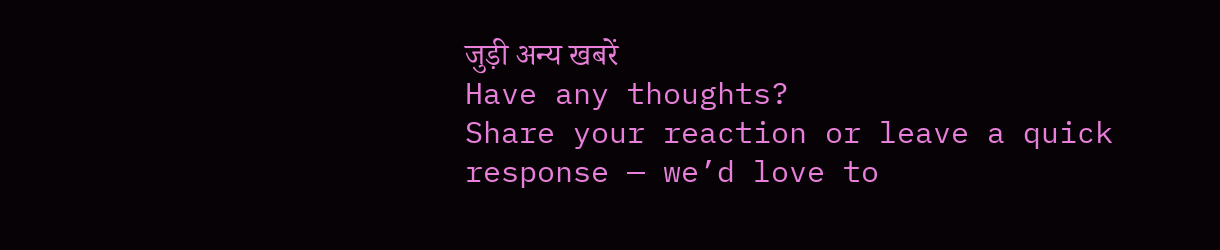जुड़ी अन्य खबरें
Have any thoughts?
Share your reaction or leave a quick response — we’d love to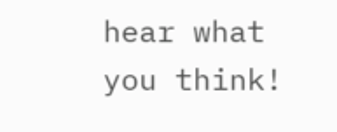hear what you think!